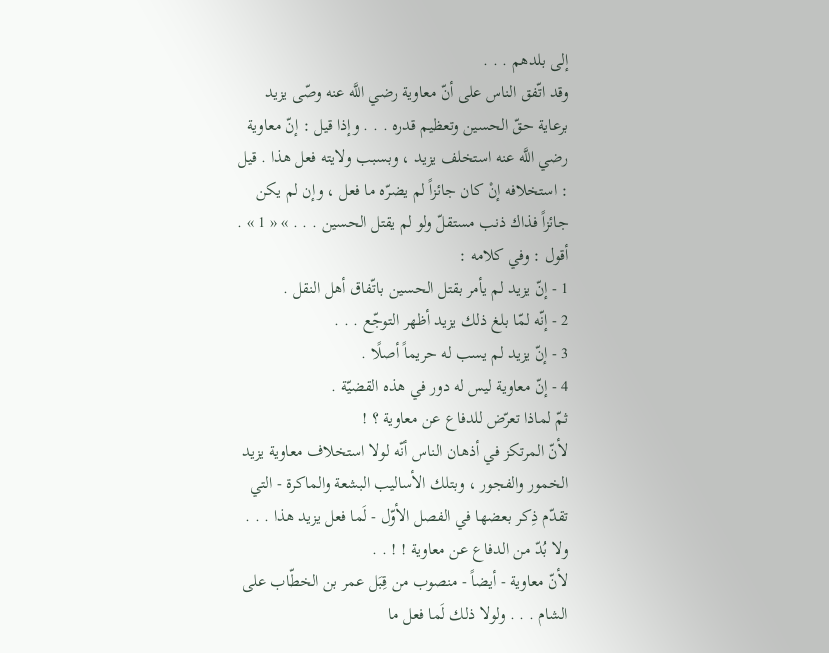إلى بلدهم . . .
وقد اتّفق الناس على أنّ معاوية رضي اللَّه عنه وصّى يزيد برعاية حقّ الحسين وتعظيم قدره . . . وإذا قيل : إنّ معاوية رضي اللَّه عنه استخلف يزيد ، وبسبب ولايته فعل هذا . قيل : استخلافه إنْ كان جائزاً لم يضرّه ما فعل ، وإن لم يكن جائزاً فذاك ذنب مستقلّ ولو لم يقتل الحسين . . . » « 1 » .
أقول : وفي كلامه :
1 - إنّ يزيد لم يأمر بقتل الحسين باتّفاق أهل النقل .
2 - إنّه لمّا بلغ ذلك يزيد أظهر التوجّع . . .
3 - إنّ يزيد لم يسب له حريماً أصلًا .
4 - إنّ معاوية ليس له دور في هذه القضيّة .
ثمّ لماذا تعرّض للدفاع عن معاوية ؟ !
لأنّ المرتكز في أذهان الناس أنّه لولا استخلاف معاوية يزيد الخمور والفجور ، وبتلك الأساليب البشعة والماكرة - التي تقدّم ذِكر بعضها في الفصل الأوّل - لَما فعل يزيد هذا . . .
ولا بُدّ من الدفاع عن معاوية ! ! . .
لأنّ معاوية - أيضاً - منصوب من قِبَل عمر بن الخطّاب على الشام . . . ولولا ذلك لَما فعل ما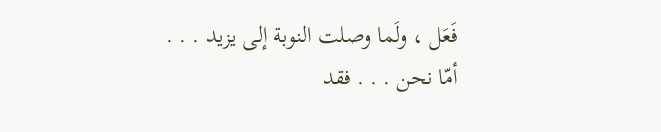فَعَل ، ولَما وصلت النوبة إلى يزيد . . .
أمّا نحن . . . فقد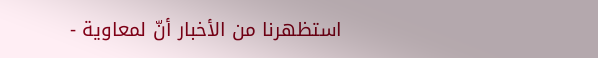استظهرنا من الأخبار أنّ لمعاوية -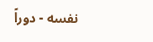نفسه - دوراً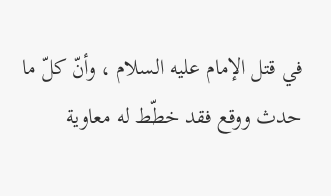في قتل الإمام عليه السلام ، وأنّ كلّ ما حدث ووقع فقد خطّط له معاوية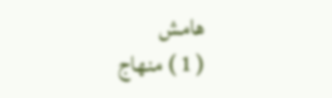هامش
( 1 ) منهاج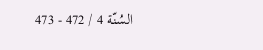السُنّة 4 / 472 - 473